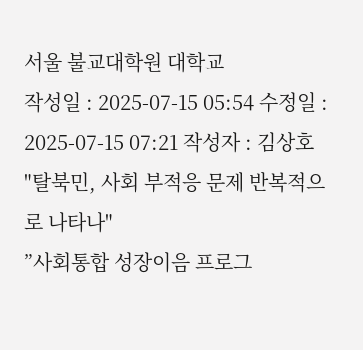서울 불교대학원 대학교
작성일 : 2025-07-15 05:54 수정일 : 2025-07-15 07:21 작성자 : 김상호
"탈북민, 사회 부적응 문제 반복적으로 나타나"
”사회통합 성장이음 프로그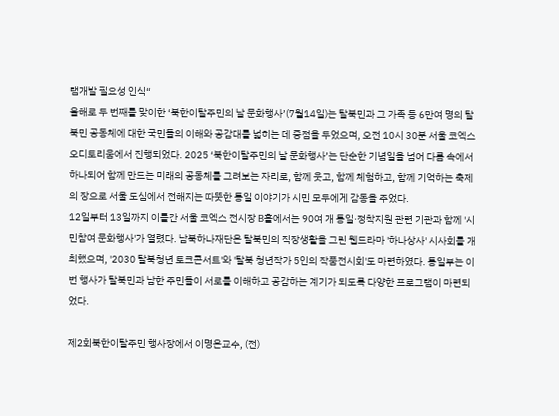램개발 필요성 인식“
올해로 두 번째를 맞이한 ‘북한이탈주민의 날 문화행사’(7월14일)는 탈북민과 그 가족 등 6만여 명의 탈북민 공동체에 대한 국민들의 이해와 공감대를 넓히는 데 중점을 두었으며, 오전 10시 30분 서울 코엑스 오디토리움에서 진행되었다. 2025 ‘북한이탈주민의 날 문화행사’는 단순한 기념일을 넘어 다름 속에서 하나되어 함께 만드는 미래의 공동체를 그려보는 자리로, 함께 웃고, 함께 체험하고, 함께 기억하는 축제의 장으로 서울 도심에서 전해지는 따뜻한 통일 이야기가 시민 모두에게 감동을 주었다.
12일부터 13일까지 이틀간 서울 코엑스 전시장 B홀에서는 90여 개 통일·정착지원 관련 기관과 함께 '시민참여 문화행사'가 열렸다. 남북하나재단은 탈북민의 직장생활을 그린 웹드라마 '하나상사' 시사회를 개최했으며, '2030 탈북청년 토크콘서트'와 '탈북 청년작가 5인의 작품전시회'도 마련하였다. 통일부는 이번 행사가 탈북민과 남한 주민들이 서로를 이해하고 공감하는 계기가 되도록 다양한 프로그램이 마련되었다.

제2회북한이탈주민 행사장에서 이명은교수, (전)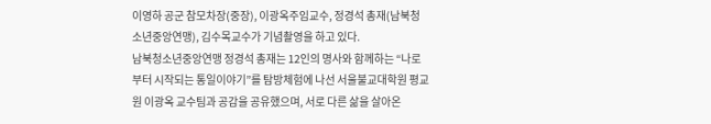이영하 공군 참모차장(중장), 이광옥주임교수, 정경석 총재(남북청소년중앙연맹), 김수목교수가 기념촬영을 하고 있다.
남북청소년중앙연맹 정경석 총재는 12인의 명사와 함께하는 “나로부터 시작되는 통일이야기”를 탐방체험에 나선 서울불교대학원 평교원 이광옥 교수팀과 공감을 공유했으며, 서로 다른 삶을 살아온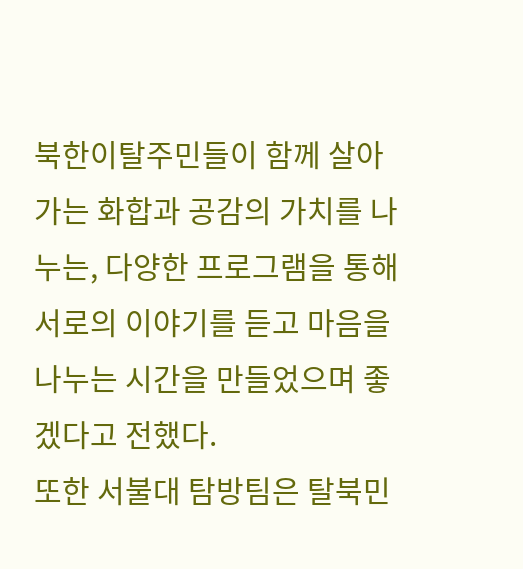북한이탈주민들이 함께 살아가는 화합과 공감의 가치를 나누는, 다양한 프로그램을 통해 서로의 이야기를 듣고 마음을 나누는 시간을 만들었으며 좋겠다고 전했다.
또한 서불대 탐방팀은 탈북민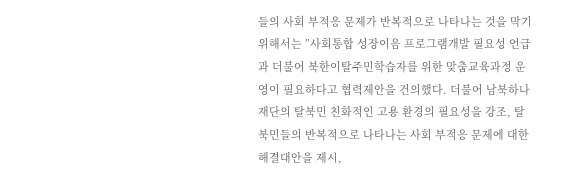들의 사회 부적응 문제가 반복적으로 나타나는 것을 막기 위해서는 ”사회통합 성장이음 프로그램개발 필요성 언급과 더불어 북한이탈주민학습자를 위한 맞춤교육과정 운영이 필요하다고 협력제안을 건의했다. 더불어 남북하나재단의 탈북민 친화적인 고용 환경의 필요성을 강조, 탈북민들의 반복적으로 나타나는 사회 부적응 문제에 대한 해결대안을 제시,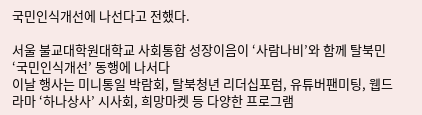국민인식개선에 나선다고 전했다.

서울 불교대학원대학교 사회통합 성장이음이 ‘사람나비’와 함께 탈북민 ‘국민인식개선’ 동행에 나서다
이날 행사는 미니통일 박람회, 탈북청년 리더십포럼, 유튜버팬미팅, 웹드라마 ‘하나상사’ 시사회, 희망마켓 등 다양한 프로그램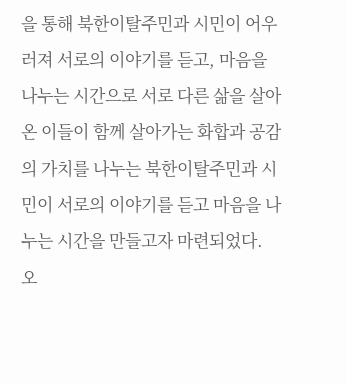을 통해 북한이탈주민과 시민이 어우러져 서로의 이야기를 듣고, 마음을 나누는 시간으로 서로 다른 삶을 살아온 이들이 함께 살아가는 화합과 공감의 가치를 나누는 북한이탈주민과 시민이 서로의 이야기를 듣고 마음을 나누는 시간을 만들고자 마련되었다.
오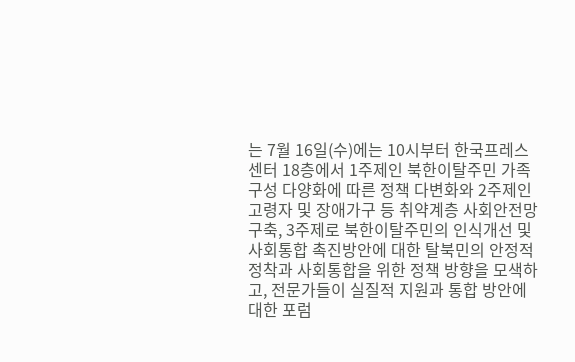는 7월 16일(수)에는 10시부터 한국프레스센터 18층에서 1주제인 북한이탈주민 가족구성 다양화에 따른 정책 다변화와 2주제인 고령자 및 장애가구 등 취약계층 사회안전망 구축, 3주제로 북한이탈주민의 인식개선 및 사회통합 촉진방안에 대한 탈북민의 안정적 정착과 사회통합을 위한 정책 방향을 모색하고, 전문가들이 실질적 지원과 통합 방안에 대한 포럼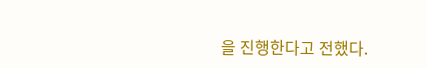을 진행한다고 전했다.